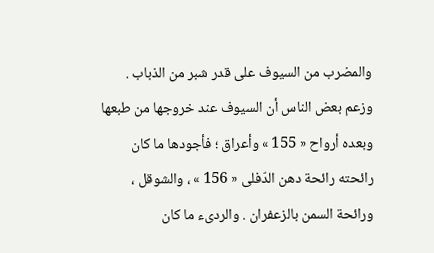والمضرب من السيوف على قدر شبر من الذباب .
وزعم بعض الناس أن السيوف عند خروجها من طبعها وبعده أرواح « 155 » وأعراق ؛ فأجودها ما كان رائحته رائحة دهن الدّفلى « 156 » ، والشوقل ، ورائحة السمن بالزعفران . والردىء ما كان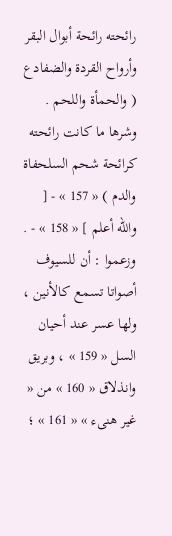رائحته رائحة أبوال البقر وأرواح القردة والضفادع ( والحمأة واللحم . وشرها ما كانت رائحته كرائحة شحم السلحفاة والدم ) « 157 » - [ والله أعلم ] « 158 » - .
وزعموا : أن للسيوف أصواتا تسمع كالأنين ، ولها عسر عند أحيان السل « 159 » ، وبريق وانذلاق « 160 » من « غير هنىء » « 161 » ؛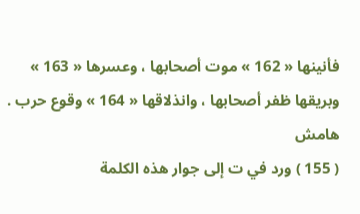فأنينها « 162 » موت أصحابها ، وعسرها « 163 » وبريقها ظفر أصحابها ، وانذلاقها « 164 » وقوع حرب .
هامش
( 155 ) ورد في ت إلى جوار هذه الكلمة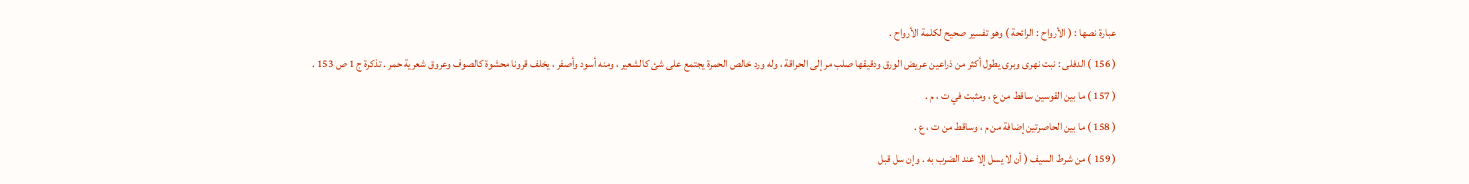عبارة نصها : ( الأرواح : الرائحة ) وهو تفسير صحيح لكلمة الأرواح .
( 156 ) الدفلى : نبت نهرى وبرى يطول أكثر من ذراعين عريض الورق ودقيقها صلب مر إلى الحراقة ، وله ورد خالص الحمرة يجتمع على شئ كالشعير ، ومنه أسود وأصفر ، يخلف قرونا محشوة كالصوف وعروق شعرية حمر . تذكرة ج 1 ص 153 .
( 157 ) ما بين القوسين ساقط من ع ، ومثبت في ت ، م .
( 158 ) ما بين الحاصرتين إضافة من م ، وساقط من ت ، ع .
( 159 ) من شرط السيف ( أن لا يسل إلا عند الضرب به . وإن سل قبل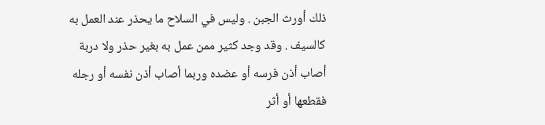ذلك أورث الجبن . وليس في السلاح ما يحذر عند العمل به كالسيف . وقد وجد كثير ممن عمل به بغير حذر ولا دربة أصاب أذن فرسه أو عضده وربما أصاب أذن نفسه أو رجله فقطعها أو أثر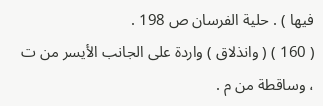فيها ) . حلية الفرسان ص 198 .
( 160 ) ( وانذلاق ) واردة على الجانب الأيسر من ت ، وساقطة من م .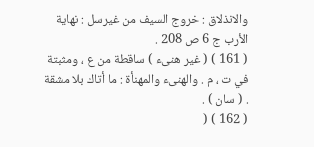والانذلاق : خروج السيف من غيرسل : نهاية الأرب ج 6 ص 208 .
( 161 ) ( غير هنىء ) ساقطة من ع ، ومثبتة في ت ، م . والهنىء والمهنأة : ما أتاك بلا مشقة . ( سان ) .
( 162 ) (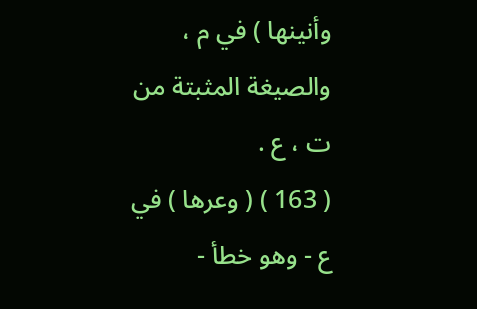وأنينها ) في م ، والصيغة المثبتة من ت ، ع .
( 163 ) ( وعرها ) في ع - وهو خطأ -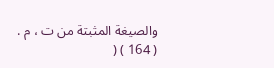والصيغة المثبتة من ت ، م .
( 164 ) (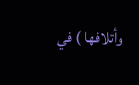وأتلافها ) في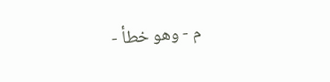م - وهو خطأ -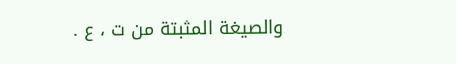والصيغة المثبتة من ت ، ع .